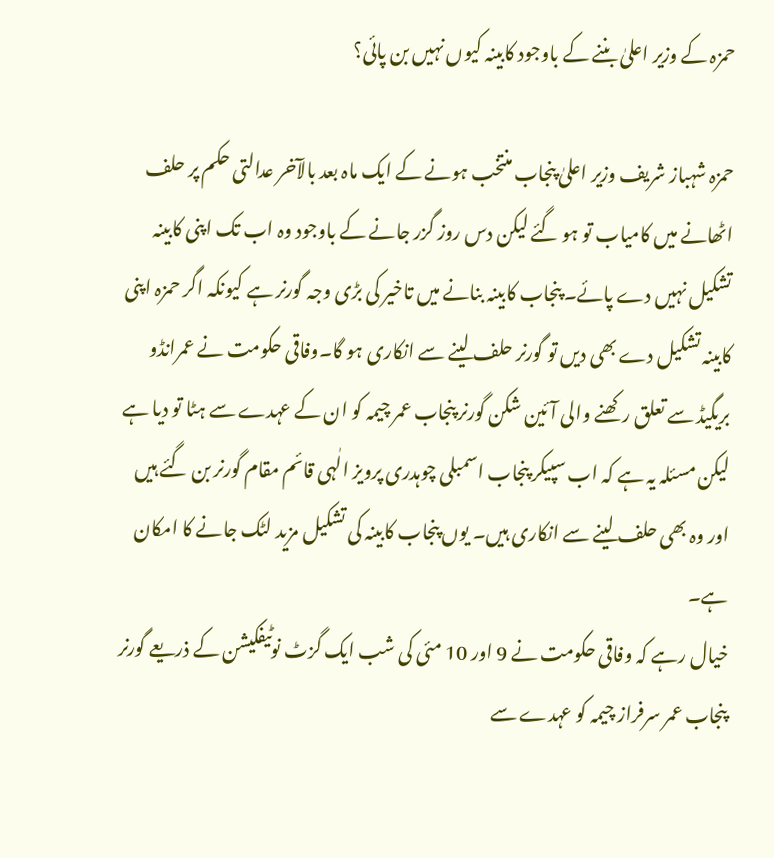حمزہ کے وزیر اعلیٰ بننے کے باوجود کابینہ کیوں نہیں بن پائی؟

حمزہ شہباز شریف وزیر اعلیٰ پنجاب منتخب ہونے کے ایک ماہ بعد بالآخر عدالتی حکم پر حلف اٹھانے میں کامیاب تو ہو گئے لیکن دس روز گزر جانے کے باوجود وہ اب تک اپنی کابینہ تشکیل نہیں دے پائے۔ پنجاب کابینہ بنانے میں تاخیر کی بڑی وجہ گورنر ہے کیونکہ اگر حمزہ اپنی کابینہ تشکیل دے بھی دیں تو گورنر حلف لینے سے انکاری ہو گا۔وفاقی حکومت نے عمرانڈو بریگیڈ سے تعلق رکھنے والی آئین شکن گورنر پنجاب عمر چیمہ کو ان کے عہدے سے ہٹا تو دیا ہے لیکن مسئلہ یہ ہے کہ اب سپیکر پنجاب اسمبلی چوہدری پرویز الٰہی قائم مقام گورنر بن گئے ہیں اور وہ بھی حلف لینے سے انکاری ہیں۔ یوں پنجاب کابینہ کی تشکیل مزید لٹک جانے کا امکان ہے۔
خیال رہے کہ وفاقی حکومت نے 9 اور 10 مئی کی شب ایک گزٹ نوٹیفکیشن کے ذریعے گورنر پنجاب عمر سرفراز چیمہ کو عہدے سے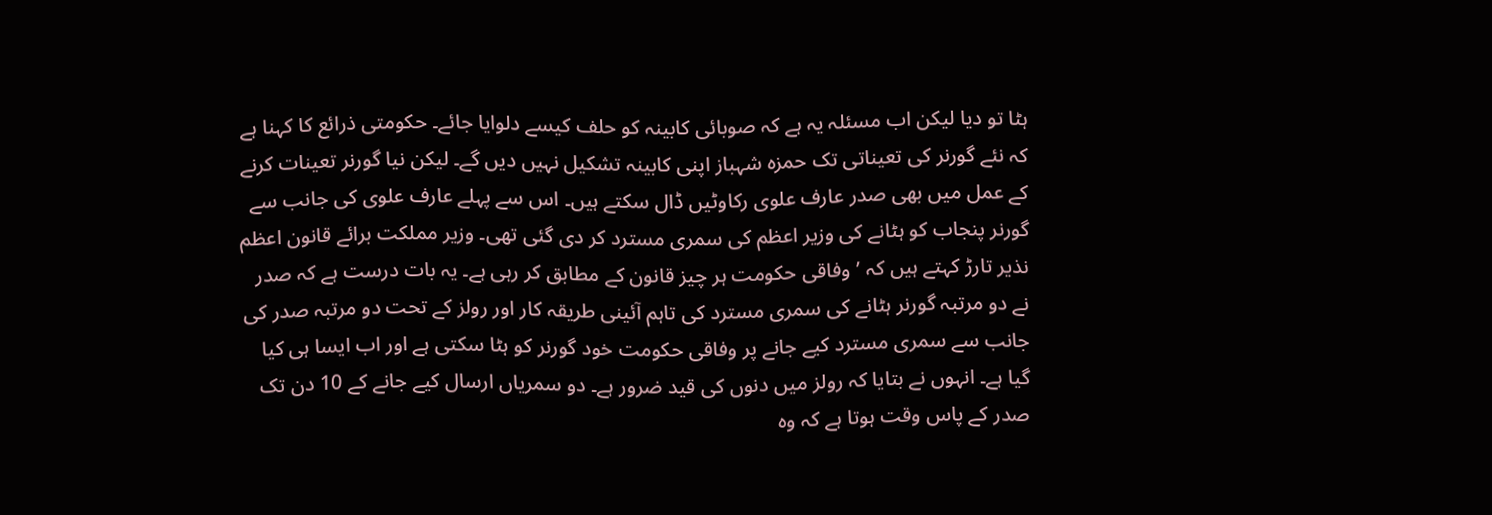ہٹا تو دیا لیکن اب مسئلہ یہ ہے کہ صوبائی کابینہ کو حلف کیسے دلوایا جائے۔ حکومتی ذرائع کا کہنا ہے کہ نئے گورنر کی تعیناتی تک حمزہ شہباز اپنی کابینہ تشکیل نہیں دیں گے۔ لیکن نیا گورنر تعینات کرنے کے عمل میں بھی صدر عارف علوی رکاوٹیں ڈال سکتے ہیں۔ اس سے پہلے عارف علوی کی جانب سے گورنر پنجاب کو ہٹانے کی وزیر اعظم کی سمری مسترد کر دی گئی تھی۔ وزیر مملکت برائے قانون اعظم نذیر تارڑ کہتے ہیں کہ ’وفاقی حکومت ہر چیز قانون کے مطابق کر رہی ہے۔ یہ بات درست ہے کہ صدر نے دو مرتبہ گورنر ہٹانے کی سمری مسترد کی تاہم آئینی طریقہ کار اور رولز کے تحت دو مرتبہ صدر کی جانب سے سمری مسترد کیے جانے پر وفاقی حکومت خود گورنر کو ہٹا سکتی ہے اور اب ایسا ہی کیا گیا ہے۔ انہوں نے بتایا کہ رولز میں دنوں کی قید ضرور ہے۔ دو سمریاں ارسال کیے جانے کے 10 دن تک صدر کے پاس وقت ہوتا ہے کہ وہ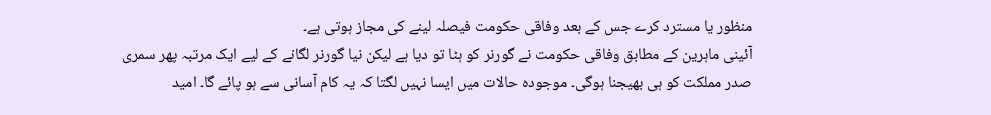منظور یا مسترد کرے جس کے بعد وفاقی حکومت فیصلہ لینے کی مجاز ہوتی ہے۔
آئینی ماہرین کے مطابق وفاقی حکومت نے گورنر کو ہٹا تو دیا ہے لیکن نیا گورنر لگانے کے لیے ایک مرتبہ پھر سمری صدر مملکت کو ہی بھیجنا ہوگی۔ موجودہ حالات میں ایسا نہیں لگتا کہ یہ کام آسانی سے ہو پائے گا۔ امید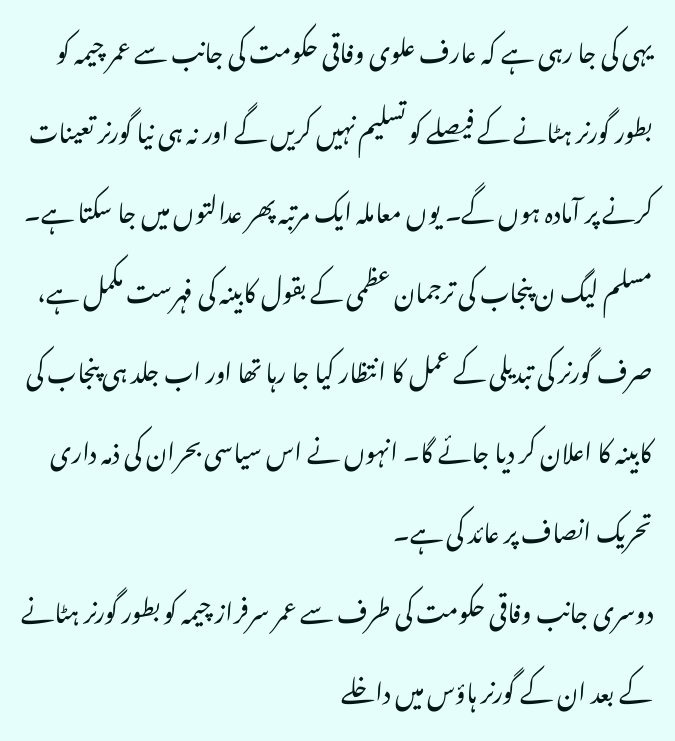یہی کی جا رہی ہے کہ عارف علوی وفاقی حکومت کی جانب سے عمر چیمہ کو بطور گورنر ہٹانے کے فیصلے کو تسلیم نہیں کریں گے اور نہ ہی نیا گورنر تعینات کرنے پر آمادہ ہوں گے۔ یوں معاملہ ایک مرتبہ پھر عدالتوں میں جا سکتا ہے۔ مسلم لیگ ن پنجاب کی ترجمان عظمی کے بقول کابینہ کی فہرست مکمل ہے، صرف گورنر کی تبدیلی کے عمل کا انتظار کیا جا رہا تھا اور اب جلد ہی پنجاب کی کابینہ کا اعلان کر دیا جائے گا۔ انہوں نے اس سیاسی بحران کی ذمہ داری تحریک انصاف پر عائد کی ہے۔
دوسری جانب وفاقی حکومت کی طرف سے عمر سرفراز چیمہ کو بطور گورنر ہٹانے کے بعد ان کے گورنر ہاؤس میں داخلے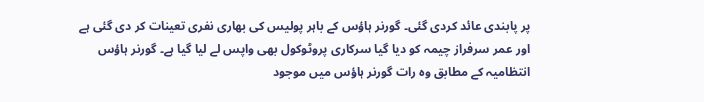پر پابندی عائد کردی گئی۔ گورنر ہاؤس کے باہر پولیس کی بھاری نفری تعینات کر دی گئی ہے اور عمر سرفراز چیمہ کو دیا گیا سرکاری پروٹوکول بھی واپس لے لیا گیا ہے۔ گورنر ہاؤس انتظامیہ کے مطابق وہ رات گورنر ہاؤس میں موجود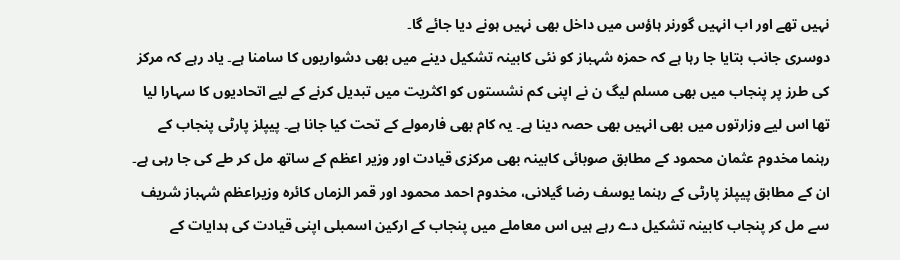نہیں تھے اور اب انہیں گورنر ہاؤس میں داخل بھی نہیں ہونے دیا جائے گا۔
دوسری جانب بتایا جا رہا ہے کہ حمزہ شہباز کو نئی کابینہ تشکیل دینے میں بھی دشواریوں کا سامنا ہے۔ یاد رہے کہ مرکز کی طرز پر پنجاب میں بھی مسلم لیگ ن نے اپنی کم نشستوں کو اکثریت میں تبدیل کرنے کے لیے اتحادیوں کا سہارا لیا تھا اس لیے وزارتوں میں بھی انہیں بھی حصہ دینا ہے۔ یہ کام بھی فارمولے کے تحت کیا جانا ہے۔ پیپلز پارٹی پنجاب کے رہنما مخدوم عثمان محمود کے مطابق صوبائی کابینہ بھی مرکزی قیادت اور وزیر اعظم کے ساتھ مل کر طے کی جا رہی ہے۔ ان کے مطابق پیپلز پارٹی کے رہنما یوسف رضا گیلانی، مخدوم احمد محمود اور قمر الزماں کائرہ وزیراعظم شہباز شریف سے مل کر پنجاب کابینہ تشکیل دے رہے ہیں اس معاملے میں پنجاب کے ارکین اسمبلی اپنی قیادت کی ہدایات کے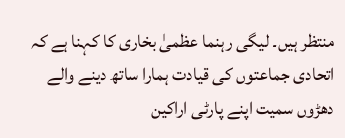منتظر ہیں۔ لیگی رہنما عظمیٰ بخاری کا کہنا ہے کہ اتحادی جماعتوں کی قیادت ہمارا ساتھ دینے والے دھڑوں سمیت اپنے پارٹی اراکین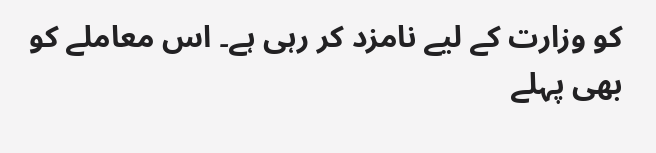کو وزارت کے لیے نامزد کر رہی ہے۔ اس معاملے کو بھی پہلے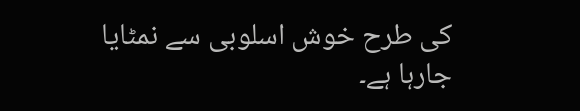کی طرح خوش اسلوبی سے نمٹایا جارہا ہے۔